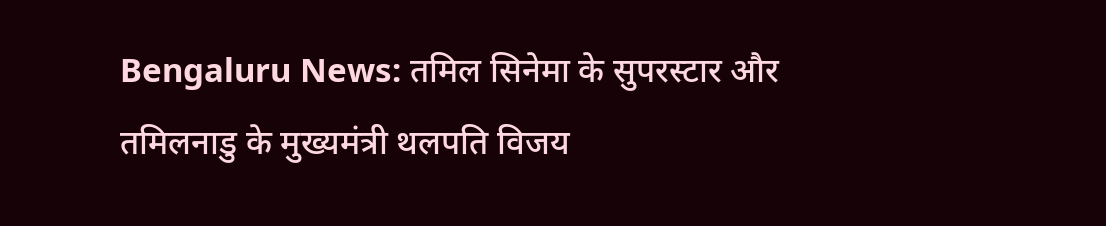Bengaluru News: तमिल सिनेमा के सुपरस्टार और तमिलनाडु के मुख्यमंत्री थलपति विजय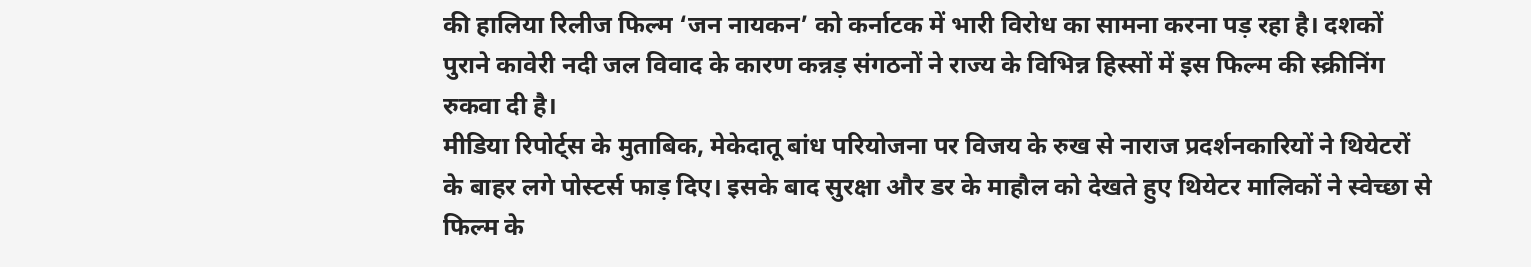की हालिया रिलीज फिल्म ‘जन नायकन’ को कर्नाटक में भारी विरोध का सामना करना पड़ रहा है। दशकों पुराने कावेरी नदी जल विवाद के कारण कन्नड़ संगठनों ने राज्य के विभिन्न हिस्सों में इस फिल्म की स्क्रीनिंग रुकवा दी है।
मीडिया रिपोर्ट्स के मुताबिक, मेकेदातू बांध परियोजना पर विजय के रुख से नाराज प्रदर्शनकारियों ने थियेटरों के बाहर लगे पोस्टर्स फाड़ दिए। इसके बाद सुरक्षा और डर के माहौल को देखते हुए थियेटर मालिकों ने स्वेच्छा से फिल्म के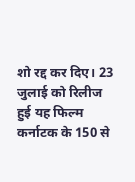शो रद्द कर दिए। 23 जुलाई को रिलीज हुई यह फिल्म कर्नाटक के 150 से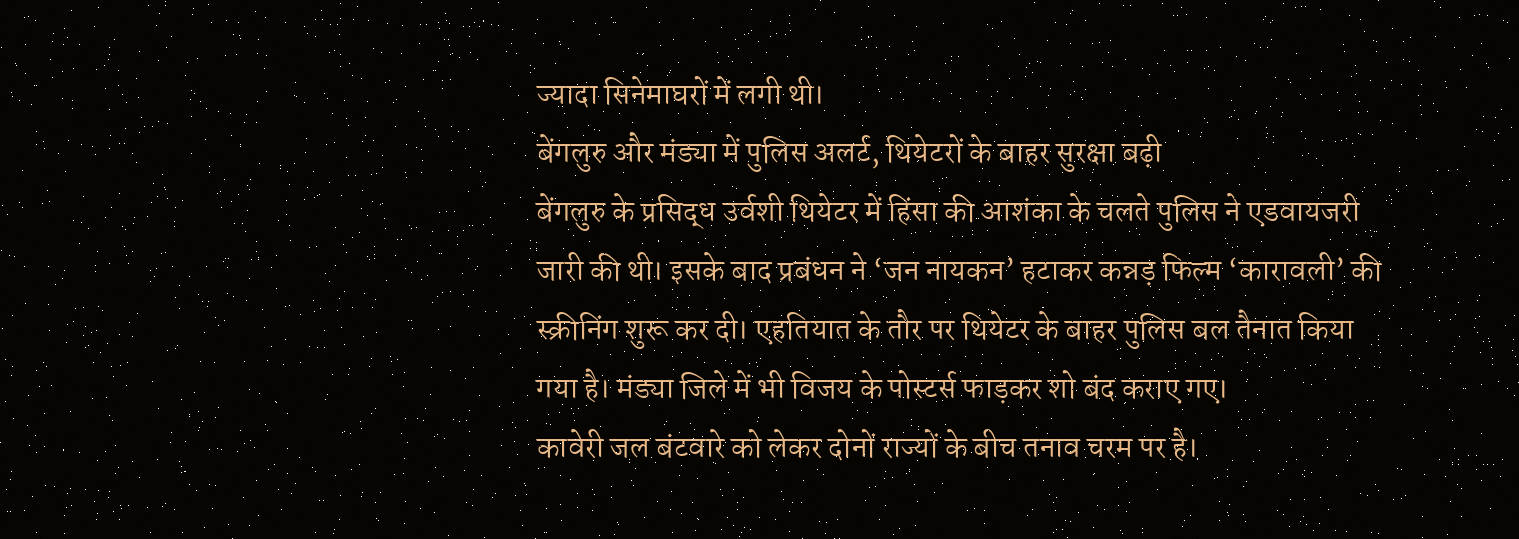ज्यादा सिनेमाघरों में लगी थी।
बेंगलुरु और मंड्या में पुलिस अलर्ट, थियेटरों के बाहर सुरक्षा बढ़ी
बेंगलुरु के प्रसिद्ध उर्वशी थियेटर में हिंसा की आशंका के चलते पुलिस ने एडवायजरी जारी की थी। इसके बाद प्रबंधन ने ‘जन नायकन’ हटाकर कन्नड़ फिल्म ‘कारावली’ की स्क्रीनिंग शुरू कर दी। एहतियात के तौर पर थियेटर के बाहर पुलिस बल तैनात किया गया है। मंड्या जिले में भी विजय के पोस्टर्स फाड़कर शो बंद कराए गए।
कावेरी जल बंटवारे को लेकर दोनों राज्यों के बीच तनाव चरम पर है।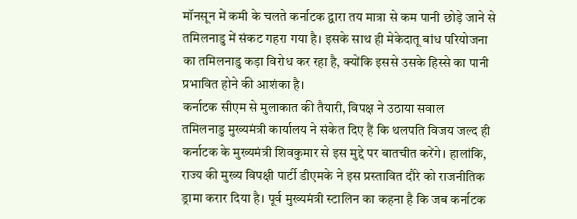मॉनसून में कमी के चलते कर्नाटक द्वारा तय मात्रा से कम पानी छोड़े जाने से तमिलनाडु में संकट गहरा गया है। इसके साथ ही मेकेदातू बांध परियोजना का तमिलनाडु कड़ा विरोध कर रहा है, क्योंकि इससे उसके हिस्से का पानी प्रभावित होने की आशंका है।
कर्नाटक सीएम से मुलाकात की तैयारी, विपक्ष ने उठाया सवाल
तमिलनाडु मुख्यमंत्री कार्यालय ने संकेत दिए हैं कि थलपति विजय जल्द ही कर्नाटक के मुख्यमंत्री शिवकुमार से इस मुद्दे पर बातचीत करेंगे। हालांकि, राज्य की मुख्य विपक्षी पार्टी डीएमके ने इस प्रस्तावित दौरे को राजनीतिक ड्रामा करार दिया है। पूर्व मुख्यमंत्री स्टालिन का कहना है कि जब कर्नाटक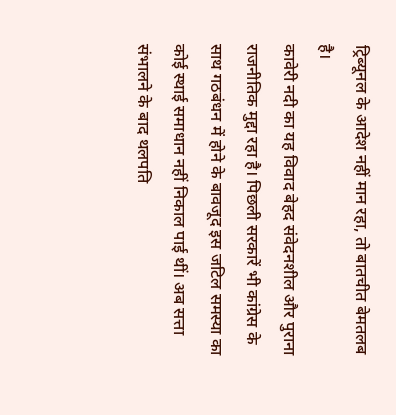ट्रिब्यूनल के आदेश नहीं मान रहा, तो बातचीत बेमतलब है।
कावेरी नदी का यह विवाद बेहद संवेदनशील और पुराना राजनीतिक मुद्दा रहा है। पिछली सरकारें भी कांग्रेस के साथ गठबंधन में होने के बावजूद इस जटिल समस्या का कोई स्थाई समाधान नहीं निकाल पाई थीं। अब सत्ता संभालने के बाद थलपति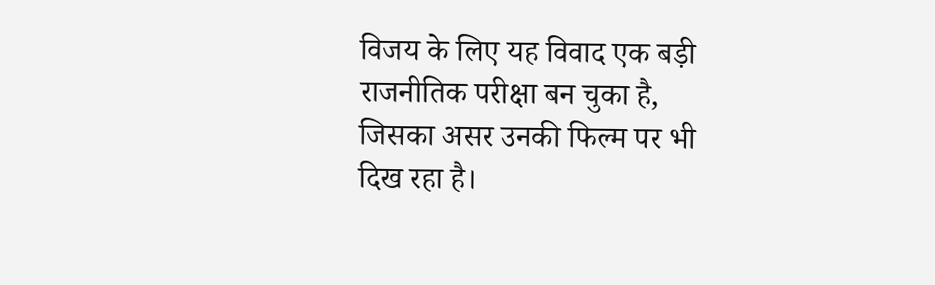विजय के लिए यह विवाद एक बड़ी राजनीतिक परीक्षा बन चुका है, जिसका असर उनकी फिल्म पर भी दिख रहा है।